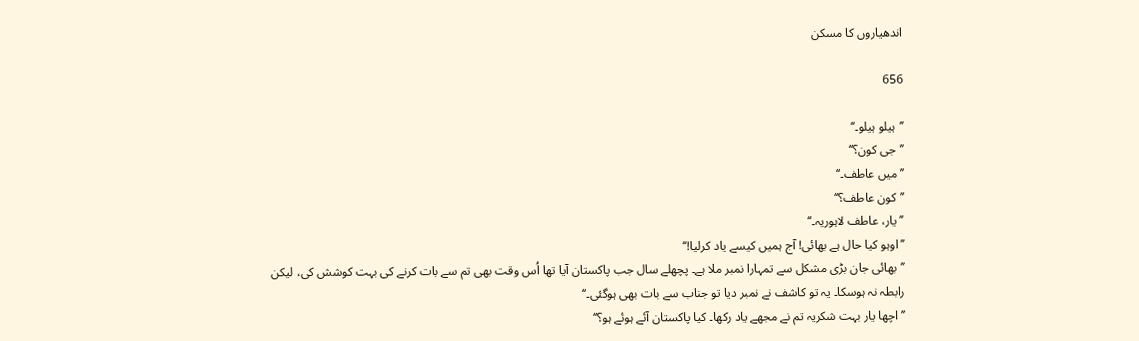اندھیاروں کا مسکن

656

’’ہیلو ہیلو۔‘‘
’’جی کون؟‘‘
’’میں عاطف۔‘‘
’’کون عاطف؟‘‘
’’یار، عاطف لاہوریہ۔‘‘
’’اوہو کیا حال ہے بھائی! آج ہمیں کیسے یاد کرلیا!‘‘
’’بھائی جان بڑی مشکل سے تمہارا نمبر ملا ہے۔ پچھلے سال جب پاکستان آیا تھا اُس وقت بھی تم سے بات کرنے کی بہت کوشش کی، لیکن رابطہ نہ ہوسکا۔ یہ تو کاشف نے نمبر دیا تو جناب سے بات بھی ہوگئی۔‘‘
’’اچھا یار بہت شکریہ تم نے مجھے یاد رکھا۔ کیا پاکستان آئے ہوئے ہو؟‘‘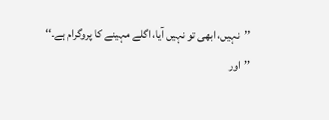’’نہیں، ابھی تو نہیں آیا، اگلے مہینے کا پروگرام ہے۔‘‘
’’اور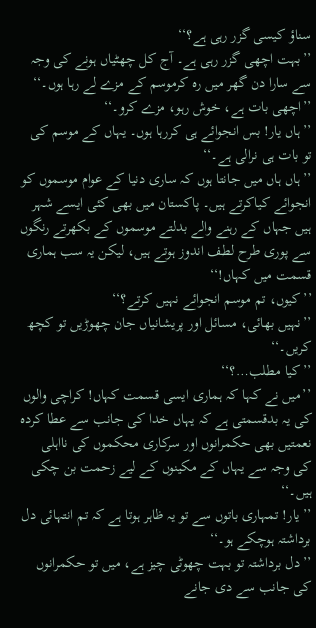سناؤ کیسی گزر رہی ہے؟‘‘
’’بہت اچھی گزر رہی ہے۔ آج کل چھٹیاں ہونے کی وجہ سے سارا دن گھر میں رہ کرموسم کے مزے لے رہا ہوں۔‘‘
’’اچھی بات ہے، خوش رہو، مزے کرو۔‘‘
’’ہاں یار! بس انجوائے ہی کررہا ہوں۔ یہاں کے موسم کی تو بات ہی نرالی ہے۔‘‘
’’ہاں ہاں میں جانتا ہوں کہ ساری دنیا کے عوام موسموں کو انجوائے کیاکرتے ہیں۔ پاکستان میں بھی کئی ایسے شہر ہیں جہاں کے رہنے والے بدلتے موسموں کے بکھرتے رنگوں سے پوری طرح لطف اندوز ہوتے ہیں، لیکن یہ سب ہماری قسمت میں کہاں!‘‘
’’کیوں، تم موسم انجوائے نہیں کرتے؟‘‘
’’نہیں بھائی، مسائل اور پریشانیاں جان چھوڑیں تو کچھ کریں۔‘‘
’’کیا مطلب…؟‘‘
’’میں نے کہا کہ ہماری ایسی قسمت کہاں! کراچی والوں کی یہ بدقسمتی ہے کہ یہاں خدا کی جانب سے عطا کردہ نعمتیں بھی حکمرانوں اور سرکاری محکموں کی نااہلی کی وجہ سے یہاں کے مکینوں کے لیے زحمت بن چکی ہیں۔‘‘
’’یار! تمہاری باتوں سے تو یہ ظاہر ہوتا ہے کہ تم انتہائی دل برداشتہ ہوچکے ہو۔‘‘
’’دل برداشتہ تو بہت چھوٹی چیز ہے، میں تو حکمرانوں کی جانب سے دی جانے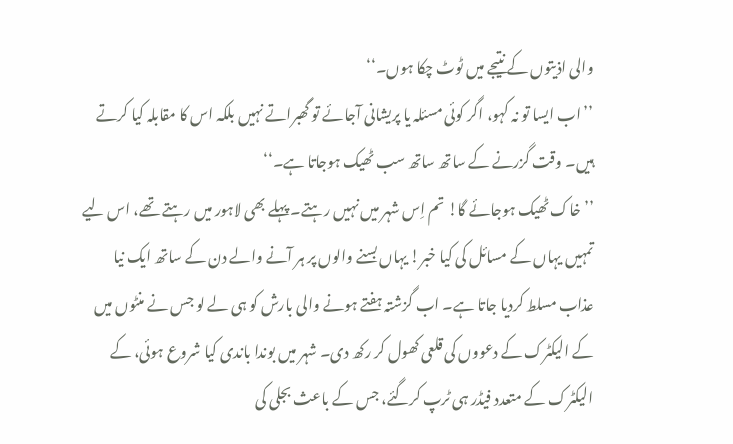والی اذیتوں کے نتیجے میں ٹوٹ چکا ہوں۔‘‘
’’اب ایسا تو نہ کہو، اگر کوئی مسئلہ یا پریشانی آجائے تو گھبراتے نہیں بلکہ اس کا مقابلہ کیا کرتے ہیں۔ وقت گزرنے کے ساتھ ساتھ سب ٹھیک ہوجاتا ہے۔‘‘
’’خاک ٹھیک ہوجائے گا! تم اِس شہر میں نہیں رہتے۔ پہلے بھی لاہور میں رہتے تھے، اس لیے تمہیں یہاں کے مسائل کی کیا خبر! یہاں بسنے والوں پر ہر آنے والے دن کے ساتھ ایک نیا عذاب مسلط کردیا جاتا ہے۔ اب گزشتہ ہفتے ہونے والی بارش کو ہی لے لو جس نے منٹوں میں کے الیکٹرک کے دعووں کی قلعی کھول کر رکھ دی۔ شہر میں بوندا باندی کیا شروع ہوئی، کے الیکٹرک کے متعدد فیڈر ہی ٹرپ کرگئے، جس کے باعث بجلی کی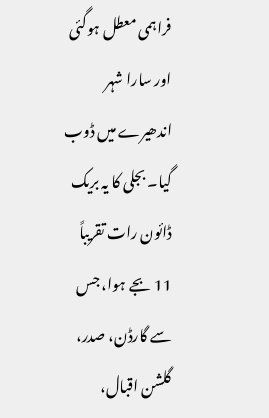فراہمی معطل ہوگئی اور سارا شہر اندھیرے میں ڈوب گیا۔ بجلی کا یہ بریک ڈائون رات تقریباً 11 بجے ہوا، جس سے گارڈن، صدر، گلشن اقبال،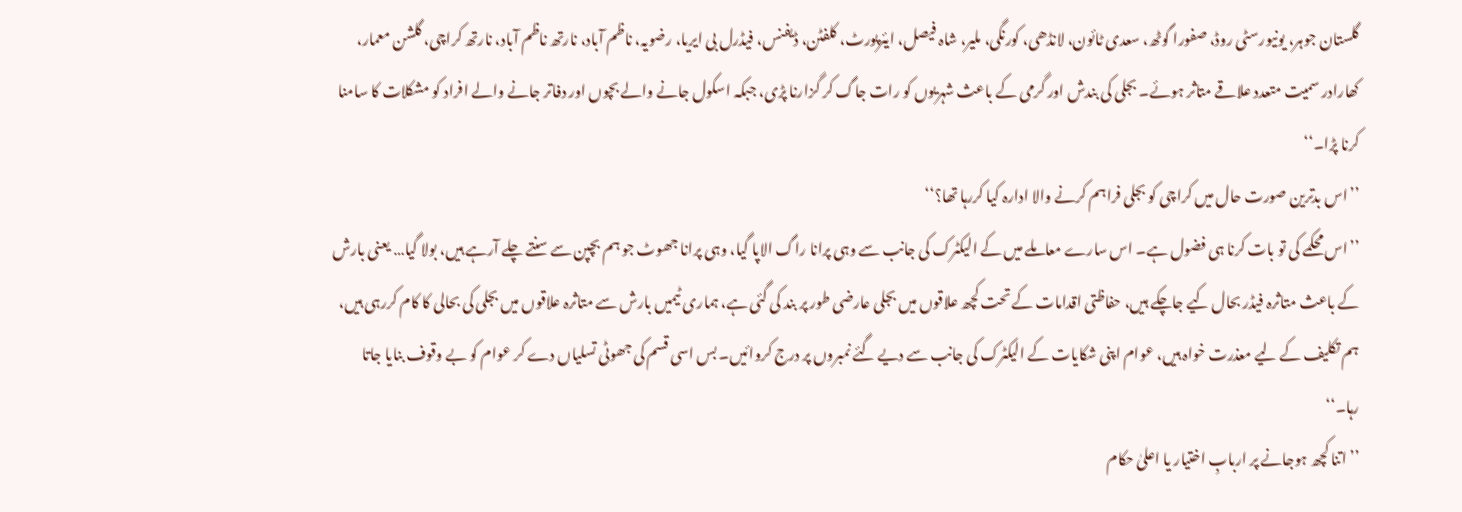گلستان جوہر، یونیورسٹی روڈ، صفورا گوٹھ، سعدی ٹائون، لانڈھی، کورنگی، ملیر، شاہ فیصل، ایئرپورٹ، کلفٹن، ڈیفنس، فیڈرل بی ایریا، رضویہ، ناظم آباد، نارتھ ناظم آباد، نارتھ کراچی، گلشن معمار، کھارادر سمیت متعدد علاقے متاثر ہوئے۔ بجلی کی بندش اور گرمی کے باعث شہریوں کو رات جاگ کر گزارنا پڑی، جبکہ اسکول جانے والے بچوں اور دفاتر جانے والے افراد کو مشکلات کا سامنا کرنا پڑا۔‘‘
’’اس بدترین صورت حال میں کراچی کو بجلی فراہم کرنے والا ادارہ کیا کررہا تھا؟‘‘
’’اس محکمے کی تو بات کرنا ہی فضول ہے۔ اس سارے معاملے میں کے الیکٹرک کی جانب سے وہی پرانا راگ الاپا گیا، وہی پرانا جھوٹ جو ہم بچپن سے سنتے چلے آرہے ہیں، بولا گیا… یعنی بارش کے باعث متاثرہ فیڈر بحال کیے جاچکے ہیں، حفاظتی اقدامات کے تحت کچھ علاقوں میں بجلی عارضی طور پر بند کی گئی ہے، ہماری ٹیمیں بارش سے متاثرہ علاقوں میں بجلی کی بحالی کا کام کررہی ہیں، ہم تکلیف کے لیے معذرت خواہ ہیں، عوام اپنی شکایات کے الیکٹرک کی جانب سے دیے گئے نمبروں پر درج کروائیں۔ بس اسی قسم کی جھوٹی تسلیاں دے کر عوام کو بے وقوف بنایا جاتا رہا۔‘‘
’’اتنا کچھ ہوجانے پر اربابِ اختیار یا اعلیٰ حکام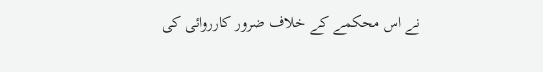نے اس محکمے کے خلاف ضرور کارروائی کی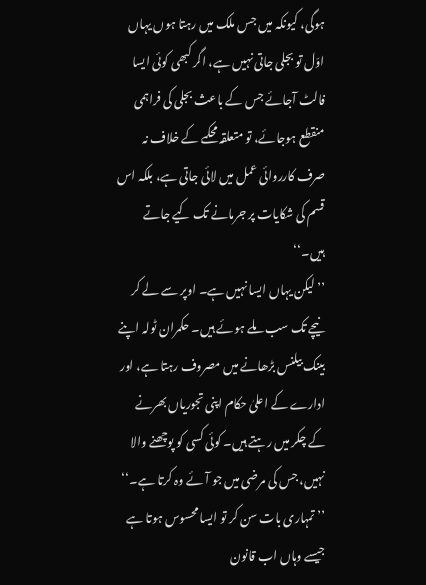ہوگی، کیونکہ میں جس ملک میں رہتا ہوں یہاں اوّل تو بجلی جاتی نہیں ہے، اگر کبھی کوئی ایسا فالٹ آجائے جس کے باعث بجلی کی فراہمی منقطع ہوجائے، تو متعلقہ محکمے کے خلاف نہ صرف کارروائی عمل میں لائی جاتی ہے، بلکہ اس قسم کی شکایات پر جرمانے تک کیے جاتے ہیں۔‘‘
’’لیکن یہاں ایسا نہیں ہے۔ اوپر سے لے کر نیچے تک سب ملے ہوئے ہیں۔ حکمران ٹولہ اپنے بینک بیلنس بڑھانے میں مصروف رہتا ہے، اور ادارے کے اعلیٰ حکام اپنی تجوریاں بھرنے کے چکر میں رہتے ہیں۔ کوئی کسی کو پوچھنے والا نہیں، جس کی مرضی میں جو آئے وہ کرتا ہے۔‘‘
’’تمہاری بات سن کر تو ایسا محسوس ہوتا ہے جیسے وہاں اب قانون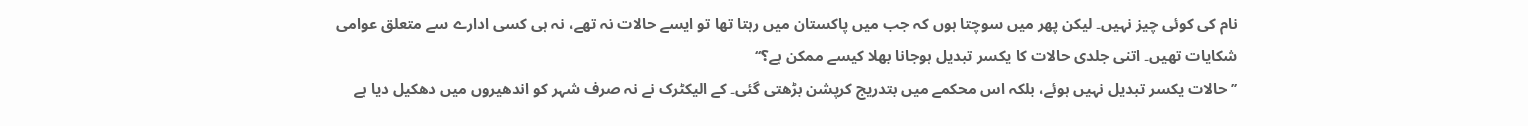نام کی کوئی چیز نہیں۔ لیکن پھر میں سوچتا ہوں کہ جب میں پاکستان میں رہتا تھا تو ایسے حالات نہ تھے، نہ ہی کسی ادارے سے متعلق عوامی شکایات تھیں۔ اتنی جلدی حالات کا یکسر تبدیل ہوجانا بھلا کیسے ممکن ہے؟‘‘
’’حالات یکسر تبدیل نہیں ہوئے، بلکہ اس محکمے میں بتدریج کرپشن بڑھتی گئی۔ کے الیکٹرک نے نہ صرف شہر کو اندھیروں میں دھکیل دیا ہے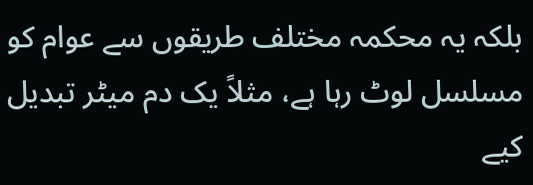بلکہ یہ محکمہ مختلف طریقوں سے عوام کو مسلسل لوٹ رہا ہے، مثلاً یک دم میٹر تبدیل کیے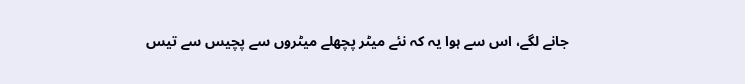جانے لگے، اس سے ہوا یہ کہ نئے میٹر پچھلے میٹروں سے پچیس سے تیس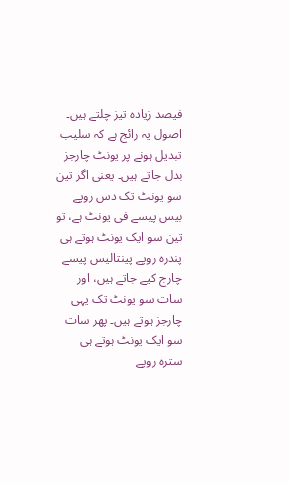فیصد زیادہ تیز چلتے ہیں۔ اصول یہ رائج ہے کہ سلیب تبدیل ہونے پر یونٹ چارجز بدل جاتے ہیں۔ یعنی اگر تین سو یونٹ تک دس روپے بیس پیسے فی یونٹ ہے، تو تین سو ایک یونٹ ہوتے ہی پندرہ روپے پینتالیس پیسے چارج کیے جاتے ہیں، اور سات سو یونٹ تک یہی چارجز ہوتے ہیں۔ پھر سات سو ایک یونٹ ہوتے ہی سترہ روپے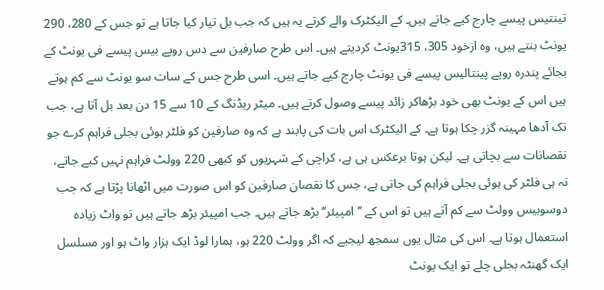تینتیس پیسے چارج کیے جاتے ہیں۔ کے الیکٹرک والے کرتے یہ ہیں کہ جب بل تیار کیا جاتا ہے تو جس کے 280، 290 یونٹ بنتے ہیں، وہ ازخود 305، 315یونٹ کردیتے ہیں۔ اس طرح صارفین سے دس روپے بیس پیسے فی یونٹ کے بجائے پندرہ روپے پینتالیس پیسے فی یونٹ چارج کیے جاتے ہیں۔ اسی طرح جس کے سات سو یونٹ سے کم ہوتے ہیں اس کے یونٹ بھی خود بڑھاکر زائد پیسے وصول کرتے ہیں۔ میٹر ریڈنگ کے 10 سے 15 دن بعد بل آتا ہے، جب تک آدھا مہینہ گزر چکا ہوتا ہے۔ کے الیکٹرک اس بات کی پابند ہے کہ وہ صارفین کو فلٹر ہوئی بجلی فراہم کرے جو نقصانات سے بچاتی ہے۔ لیکن ہوتا برعکس ہی ہے، کراچی کے شہریوں کو کبھی 220 وولٹ فراہم نہیں کیے جاتے، نہ ہی فلٹر کی ہوئی بجلی فراہم کی جاتی ہے، جس کا نقصان صارفین کو اس صورت میں اٹھانا پڑتا ہے کہ جب دوسوبیس وولٹ سے کم آتے ہیں تو اس کے ’’امپیئر‘‘ بڑھ جاتے ہیں۔ جب امپیئر بڑھ جاتے ہیں تو واٹ زیادہ استعمال ہوتا ہے۔ اس کی مثال یوں سمجھ لیجیے کہ اگر وولٹ 220 ہو، ہمارا لوڈ ایک ہزار واٹ ہو اور مسلسل ایک گھنٹہ بجلی چلے تو ایک یونٹ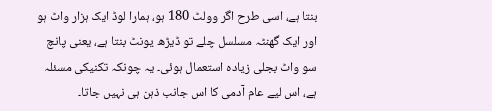بنتا ہے، اسی طرح اگر وولٹ 180 ہو، ہمارا لوڈ ایک ہزار واٹ ہو اور ایک گھنٹہ مسلسل چلے تو ڈیڑھ یونٹ بنتا ہے، یعنی پانچ سو واٹ بجلی زیادہ استعمال ہوئی۔ یہ چونکہ تکنیکی مسئلہ ہے، اس لیے عام آدمی کا اس جانب ذہن ہی نہیں جاتا۔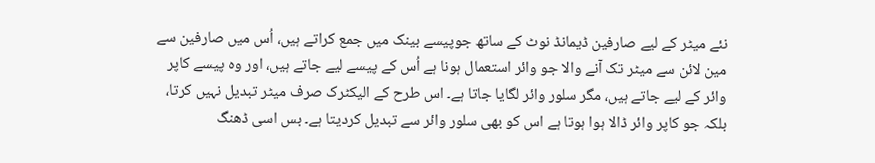نئے میٹر کے لیے صارفین ڈیمانڈ نوٹ کے ساتھ جوپیسے بینک میں جمع کراتے ہیں، اُس میں صارفین سے مین لائن سے میٹر تک آنے والا جو وائر استعمال ہونا ہے اُس کے پیسے لیے جاتے ہیں، اور وہ پیسے کاپر وائر کے لیے جاتے ہیں، مگر سلور وائر لگایا جاتا ہے۔ اس طرح کے الیکٹرک صرف میٹر تبدیل نہیں کرتا، بلکہ جو کاپر وائر ڈالا ہوا ہوتا ہے اس کو بھی سلور وائر سے تبدیل کردیتا ہے۔ بس اسی ڈھنگ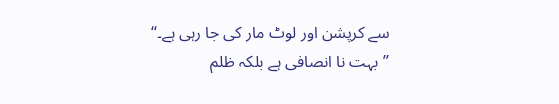سے کرپشن اور لوٹ مار کی جا رہی ہے۔‘‘
’’بہت نا انصافی ہے بلکہ ظلم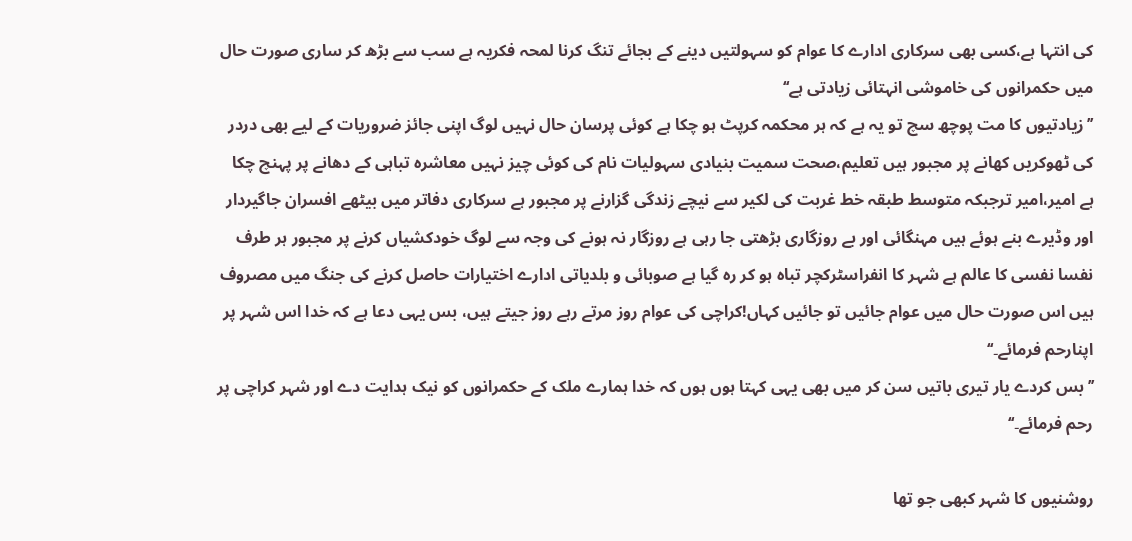کی انتہا ہے،کسی بھی سرکاری ادارے کا عوام کو سہولتیں دینے کے بجائے تنگ کرنا لمحہ فکریہ ہے سب سے بڑھ کر ساری صورت حال میں حکمرانوں کی خاموشی انہتائی زیادتی ہے‘‘
’’زیادتیوں کا مت پوچھ سچ تو یہ ہے کہ ہر محکمہ کرپٹ ہو چکا ہے کوئی پرسان حال نہیں لوگ اپنی جائز ضروریات کے لیے بھی دردر کی ٹھوکریں کھانے پر مجبور ہیں تعلیم،صحت سمیت بنیادی سہولیات نام کی کوئی چیز نہیں معاشرہ تباہی کے دھانے پر پہنچ چکا ہے امیر،امیر ترجبکہ متوسط طبقہ خط غربت کی لکیر سے نیچے زندگی گزارنے پر مجبور ہے سرکاری دفاتر میں بیٹھے افسران جاگیردار اور وڈیرے بنے ہوئے ہیں مہنگائی اور بے روزگاری بڑھتی جا رہی ہے روزگار نہ ہونے کی وجہ سے لوگ خودکشیاں کرنے پر مجبور ہر طرف نفسا نفسی کا عالم ہے شہر کا انفراسٹرکچر تباہ ہو کر رہ گیا ہے صوبائی و بلدیاتی ادارے اختیارات حاصل کرنے کی جنگ میں مصروف ہیں اس صورت حال میں عوام جائیں تو جائیں کہاں!کراچی کی عوام روز مرتے رہے روز جیتے ہیں، بس یہی دعا ہے کہ خدا اس شہر پر اپنارحم فرمائے۔‘‘
’’بس کردے یار تیری باتیں سن کر میں بھی یہی کہتا ہوں ہوں کہ خدا ہمارے ملک کے حکمرانوں کو نیک ہدایت دے اور شہر کراچی پر رحم فرمائے۔‘‘

روشنیوں کا شہر کبھی جو تھا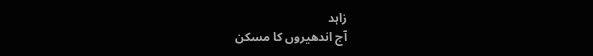زاہد
آج اندھیروں کا مسکن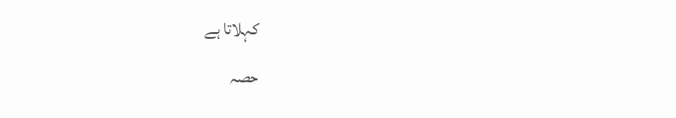کہلاتا ہے

حصہ